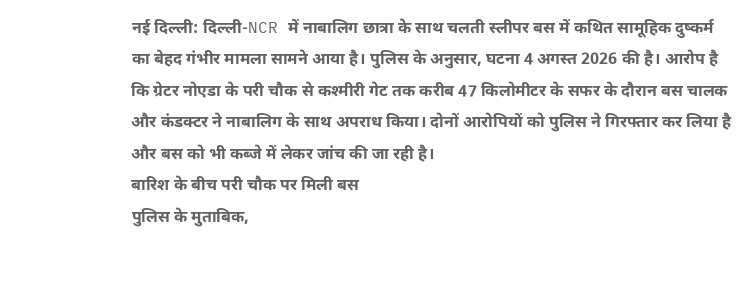नई दिल्ली: दिल्ली-NCR में नाबालिग छात्रा के साथ चलती स्लीपर बस में कथित सामूहिक दुष्कर्म का बेहद गंभीर मामला सामने आया है। पुलिस के अनुसार, घटना 4 अगस्त 2026 की है। आरोप है कि ग्रेटर नोएडा के परी चौक से कश्मीरी गेट तक करीब 47 किलोमीटर के सफर के दौरान बस चालक और कंडक्टर ने नाबालिग के साथ अपराध किया। दोनों आरोपियों को पुलिस ने गिरफ्तार कर लिया है और बस को भी कब्जे में लेकर जांच की जा रही है।
बारिश के बीच परी चौक पर मिली बस
पुलिस के मुताबिक,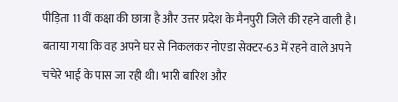पीड़िता 11वीं कक्षा की छात्रा है और उत्तर प्रदेश के मैनपुरी जिले की रहने वाली है। बताया गया कि वह अपने घर से निकलकर नोएडा सेक्टर-63 में रहने वाले अपने चचेरे भाई के पास जा रही थी। भारी बारिश और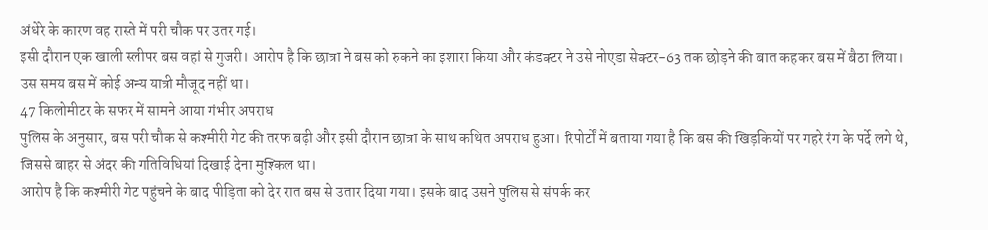अंधेरे के कारण वह रास्ते में परी चौक पर उतर गई।
इसी दौरान एक खाली स्लीपर बस वहां से गुजरी। आरोप है कि छात्रा ने बस को रुकने का इशारा किया और कंडक्टर ने उसे नोएडा सेक्टर-63 तक छोड़ने की बात कहकर बस में बैठा लिया। उस समय बस में कोई अन्य यात्री मौजूद नहीं था।
47 किलोमीटर के सफर में सामने आया गंभीर अपराध
पुलिस के अनुसार, बस परी चौक से कश्मीरी गेट की तरफ बढ़ी और इसी दौरान छात्रा के साथ कथित अपराध हुआ। रिपोर्टों में बताया गया है कि बस की खिड़कियों पर गहरे रंग के पर्दे लगे थे, जिससे बाहर से अंदर की गतिविधियां दिखाई देना मुश्किल था।
आरोप है कि कश्मीरी गेट पहुंचने के बाद पीड़िता को देर रात बस से उतार दिया गया। इसके बाद उसने पुलिस से संपर्क कर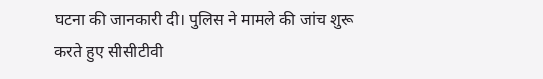घटना की जानकारी दी। पुलिस ने मामले की जांच शुरू करते हुए सीसीटीवी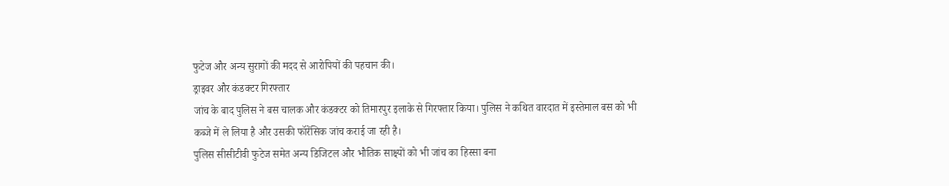फुटेज और अन्य सुरागों की मदद से आरोपियों की पहचान की।
ड्राइवर और कंडक्टर गिरफ्तार
जांच के बाद पुलिस ने बस चालक और कंडक्टर को तिमारपुर इलाके से गिरफ्तार किया। पुलिस ने कथित वारदात में इस्तेमाल बस को भी कब्जे में ले लिया है और उसकी फॉरेंसिक जांच कराई जा रही है।
पुलिस सीसीटीवी फुटेज समेत अन्य डिजिटल और भौतिक साक्ष्यों को भी जांच का हिस्सा बना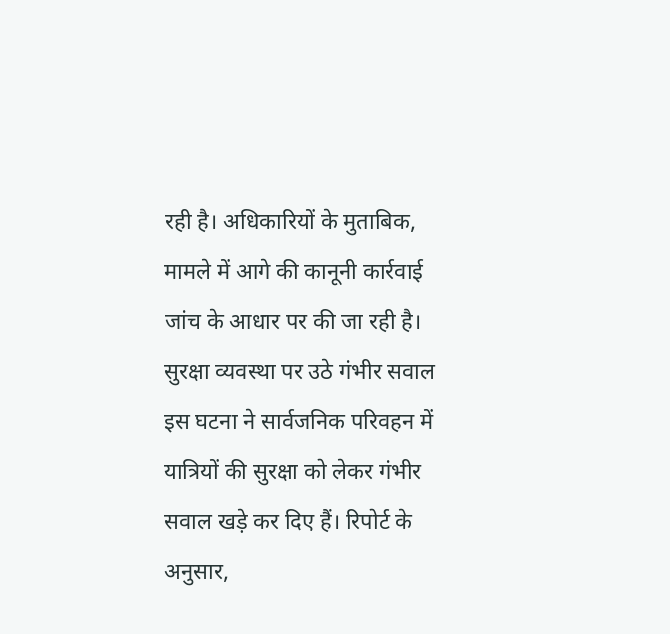रही है। अधिकारियों के मुताबिक, मामले में आगे की कानूनी कार्रवाई जांच के आधार पर की जा रही है।
सुरक्षा व्यवस्था पर उठे गंभीर सवाल
इस घटना ने सार्वजनिक परिवहन में यात्रियों की सुरक्षा को लेकर गंभीर सवाल खड़े कर दिए हैं। रिपोर्ट के अनुसार,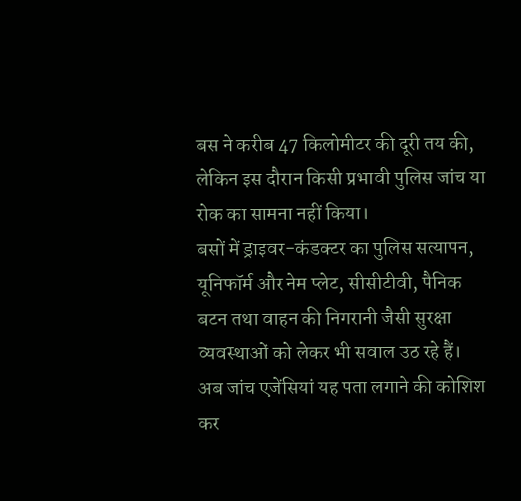बस ने करीब 47 किलोमीटर की दूरी तय की, लेकिन इस दौरान किसी प्रभावी पुलिस जांच या रोक का सामना नहीं किया।
बसों में ड्राइवर-कंडक्टर का पुलिस सत्यापन, यूनिफॉर्म और नेम प्लेट, सीसीटीवी, पैनिक बटन तथा वाहन की निगरानी जैसी सुरक्षा व्यवस्थाओं को लेकर भी सवाल उठ रहे हैं। अब जांच एजेंसियां यह पता लगाने की कोशिश कर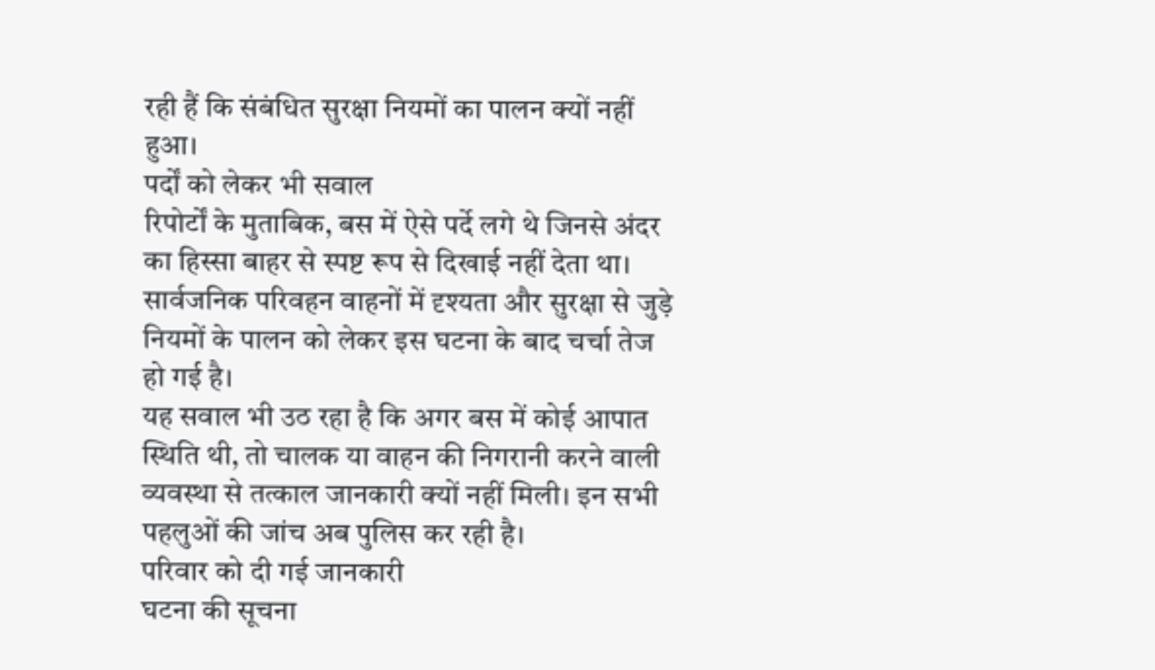रही हैं कि संबंधित सुरक्षा नियमों का पालन क्यों नहीं हुआ।
पर्दों को लेकर भी सवाल
रिपोर्टों के मुताबिक, बस में ऐसे पर्दे लगे थे जिनसे अंदर का हिस्सा बाहर से स्पष्ट रूप से दिखाई नहीं देता था। सार्वजनिक परिवहन वाहनों में दृश्यता और सुरक्षा से जुड़े नियमों के पालन को लेकर इस घटना के बाद चर्चा तेज हो गई है।
यह सवाल भी उठ रहा है कि अगर बस में कोई आपात स्थिति थी, तो चालक या वाहन की निगरानी करने वाली व्यवस्था से तत्काल जानकारी क्यों नहीं मिली। इन सभी पहलुओं की जांच अब पुलिस कर रही है।
परिवार को दी गई जानकारी
घटना की सूचना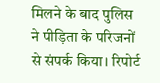मिलने के बाद पुलिस ने पीड़िता के परिजनों से संपर्क किया। रिपोर्ट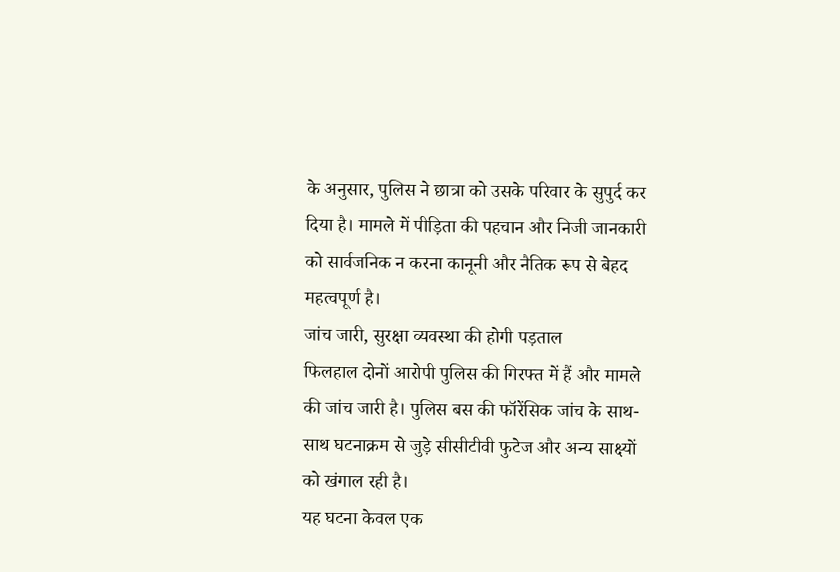के अनुसार, पुलिस ने छात्रा को उसके परिवार के सुपुर्द कर दिया है। मामले में पीड़िता की पहचान और निजी जानकारी को सार्वजनिक न करना कानूनी और नैतिक रूप से बेहद महत्वपूर्ण है।
जांच जारी, सुरक्षा व्यवस्था की होगी पड़ताल
फिलहाल दोनों आरोपी पुलिस की गिरफ्त में हैं और मामले की जांच जारी है। पुलिस बस की फॉरेंसिक जांच के साथ-साथ घटनाक्रम से जुड़े सीसीटीवी फुटेज और अन्य साक्ष्यों को खंगाल रही है।
यह घटना केवल एक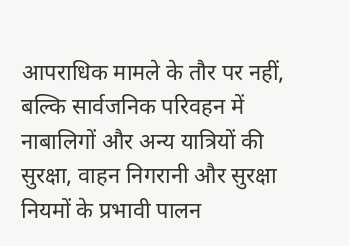आपराधिक मामले के तौर पर नहीं, बल्कि सार्वजनिक परिवहन में नाबालिगों और अन्य यात्रियों की सुरक्षा, वाहन निगरानी और सुरक्षा नियमों के प्रभावी पालन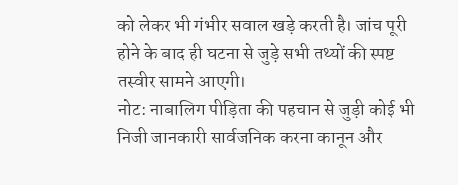को लेकर भी गंभीर सवाल खड़े करती है। जांच पूरी होने के बाद ही घटना से जुड़े सभी तथ्यों की स्पष्ट तस्वीर सामने आएगी।
नोट: नाबालिग पीड़िता की पहचान से जुड़ी कोई भी निजी जानकारी सार्वजनिक करना कानून और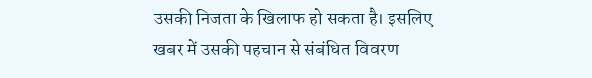उसकी निजता के खिलाफ हो सकता है। इसलिए खबर में उसकी पहचान से संबंधित विवरण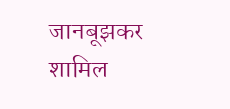जानबूझकर शामिल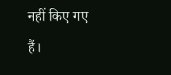नहीं किए गए हैं।